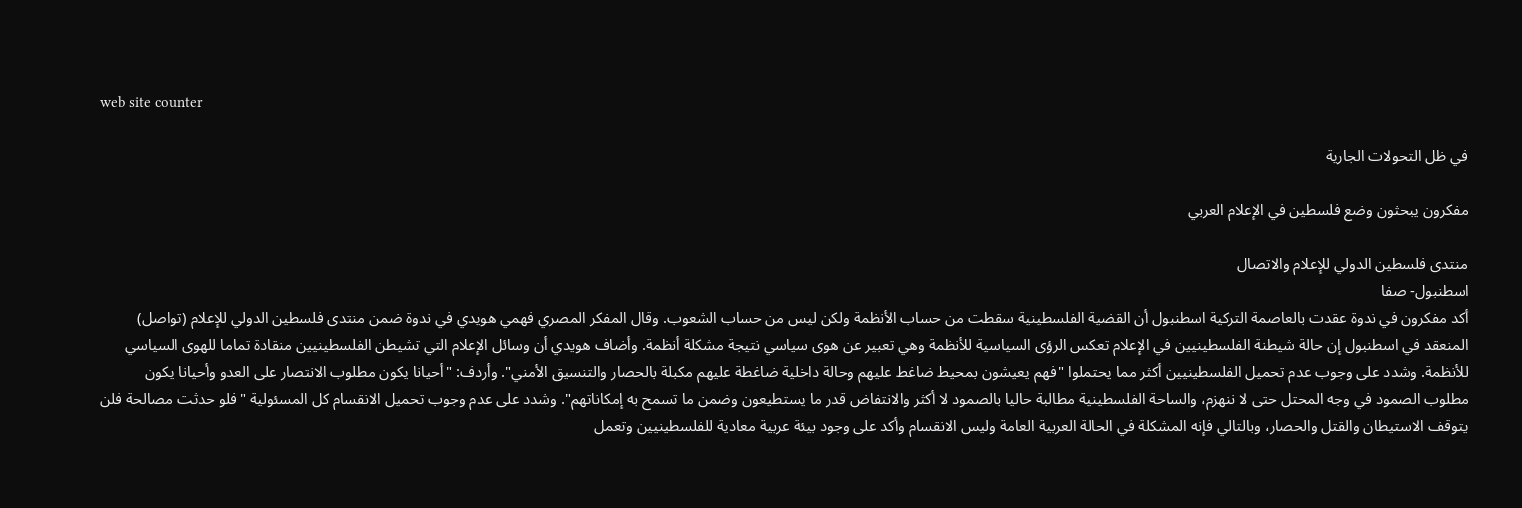web site counter

في ظل التحولات الجارية

مفكرون يبحثون وضع فلسطين في الإعلام العربي

منتدى فلسطين الدولي للإعلام والاتصال
اسطنبول- صفا
أكد مفكرون في ندوة عقدت بالعاصمة التركية اسطنبول أن القضية الفلسطينية سقطت من حساب الأنظمة ولكن ليس من حساب الشعوب. وقال المفكر المصري فهمي هويدي في ندوة ضمن منتدى فلسطين الدولي للإعلام (تواصل) المنعقد في اسطنبول إن حالة شيطنة الفلسطينيين في الإعلام تعكس الرؤى السياسية للأنظمة وهي تعبير عن هوى سياسي نتيجة مشكلة أنظمة. وأضاف هويدي أن وسائل الإعلام التي تشيطن الفلسطينيين منقادة تماما للهوى السياسي للأنظمة. وشدد على وجوب عدم تحميل الفلسطينيين أكثر مما يحتملوا "فهم يعيشون بمحيط ضاغط عليهم وحالة داخلية ضاغطة عليهم مكبلة بالحصار والتنسيق الأمني". وأردف: "أحيانا يكون مطلوب الانتصار على العدو وأحيانا يكون مطلوب الصمود في وجه المحتل حتى لا ننهزم، والساحة الفلسطينية مطالبة حاليا بالصمود لا أكثر والانتفاض قدر ما يستطيعون وضمن ما تسمح به إمكاناتهم". وشدد على عدم وجوب تحميل الانقسام كل المسئولية "فلو حدثت مصالحة فلن يتوقف الاستيطان والقتل والحصار، وبالتالي فإنه المشكلة في الحالة العربية العامة وليس الانقسام وأكد على وجود بيئة عربية معادية للفلسطينيين وتعمل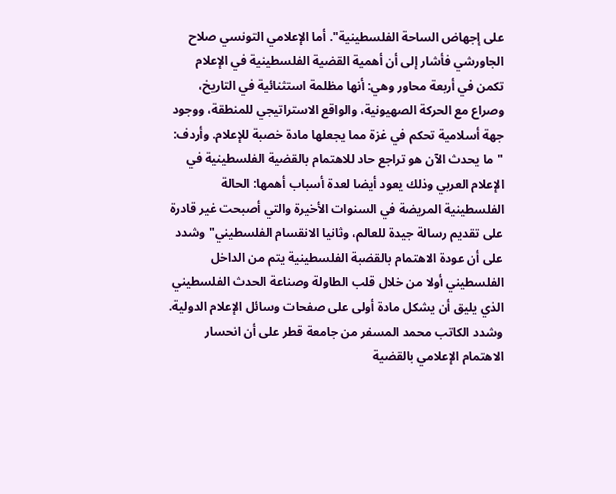على إجهاض الساحة الفلسطينية". أما الإعلامي التونسي صلاح الجاورشي فأشار إلى أن أهمية القضية الفلسطينية في الإعلام تكمن في أربعة محاور وهي: أنها مظلمة استثنائية في التاريخ، وصراع مع الحركة الصهيونية، والواقع الاستراتيجي للمنطقة، ووجود جهة أسلامية تحكم في غزة مما يجعلها مادة خصبة للإعلام. وأردف: "ما يحدث الآن هو تراجع حاد للاهتمام بالقضية الفلسطينية في الإعلام العربي وذلك يعود أيضا لعدة أسباب أهمها: الحالة الفلسطينية المريضة في السنوات الأخيرة والتي أصبحت غير قادرة على تقديم رسالة جيدة للعالم، وثانيا الانقسام الفلسطيني" وشدد على أن عودة الاهتمام بالقضبة الفلسطينية يتم من الداخل الفلسطيني أولا من خلال قلب الطاولة وصناعة الحدث الفلسطيني الذي يليق أن يشكل مادة أولى على صفحات وسائل الإعلام الدولية. وشدد الكاتب محمد المسفر من جامعة قطر على أن انحسار الاهتمام الإعلامي بالقضية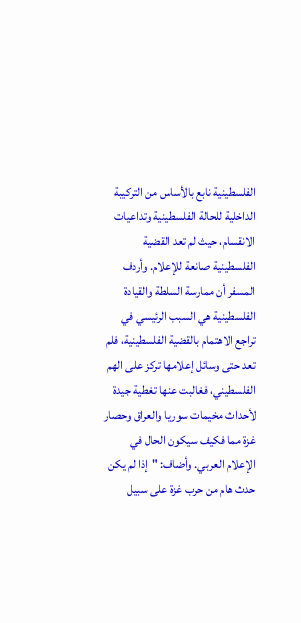الفلسطينية نابع بالأساس من التركيبة الداخلية للحالة الفلسطينية وتداعيات الانقسام، حيث لم تعد القضية الفلسطينية صانعة للإعلام. وأردف المسفر أن ممارسة السلطة والقيادة الفلسطينية هي السبب الرئيسي في تراجع الاهتمام بالقضية الفلسطينية، فلم تعد حتى وسائل إعلامها تركز على الهم الفلسطيني، فغالبت عنها تغطية جيدة لأحداث مخيمات سوريا والعراق وحصار غزة مما فكيف سيكون الحال في الإعلام العربي. وأضاف: "إذا لم يكن حدث هام من حرب غزة على سبيل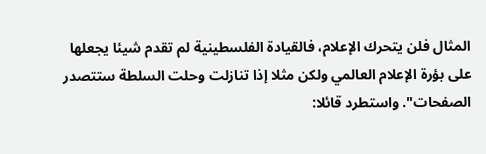المثال فلن يتحرك الإعلام، فالقيادة الفلسطينية لم تقدم شيئا يجعلها على بؤرة الإعلام العالمي ولكن مثلا إذا تنازلت وحلت السلطة ستتصدر الصفحات". واستطرد قائلا: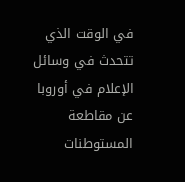في الوقت الذي تتحدث في وسائل الإعلام في أوروبا عن مقاطعة المستوطنات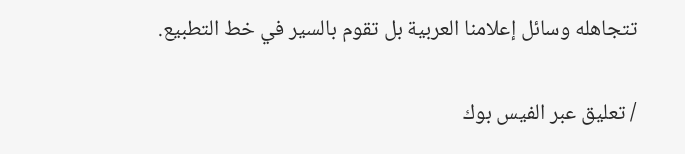تتجاهله وسائل إعلامنا العربية بل تقوم بالسير في خط التطبيع.

/ تعليق عبر الفيس بوك